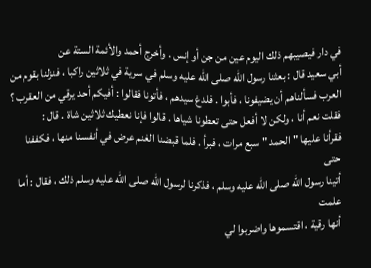في دار فيصيبهم ذلك اليوم عين من جن أو إنس . وأخرج أحمد والأئمة الستة عن
أبي سعيد قال : بعثنا رسول الله صلى الله عليه وسلم في سرية في ثلاثين راكبا ، فنزلنا بقوم من
العرب فسألناهم أن يضيفونا ، فأبوا . فلدغ سيدهم ، فأتونا فقالوا : أفيكم أحد يرقي من العقرب ؟
فقلت نعم أنا ، ولكن لا أفعل حتى تعطونا شياها . قالوا فإنا نعطيك ثلاثين شاة . قال :
فقرأنا عليها " الحمد " سبع مرات ، فبرأ . فلما قبضنا الغنم عرض في أنفسنا منها ، فكففنا حتى
أتينا رسول الله صلى الله عليه وسلم ، فذكرنا لرسول الله صلى الله عليه وسلم ذلك ، فقال : أما علمت
أنها رقية ، اقتسموها واضربوا لي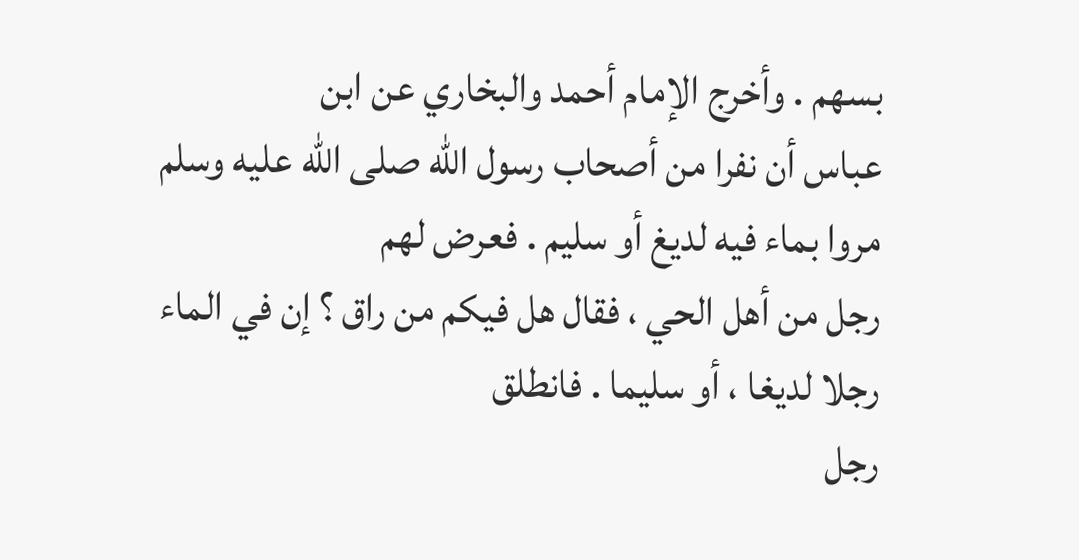بسهم . وأخرج الإمام أحمد والبخاري عن ابن
عباس أن نفرا من أصحاب رسول الله صلى الله عليه وسلم مروا بماء فيه لديغ أو سليم . فعرض لهم
رجل من أهل الحي ، فقال هل فيكم من راق ؟ إن في الماء رجلا لديغا ، أو سليما . فانطلق
رجل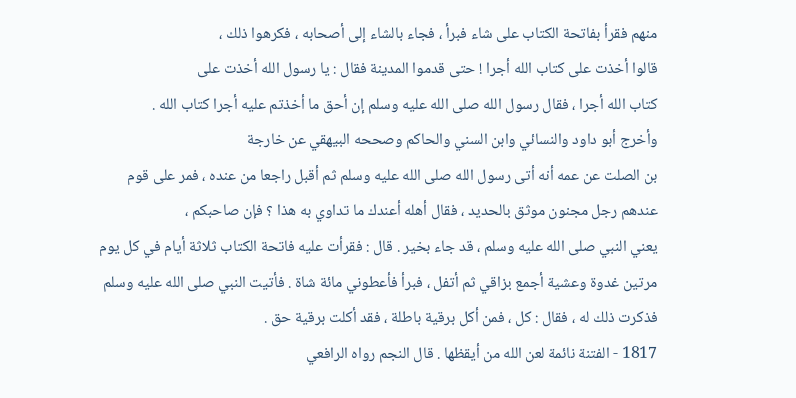منهم فقرأ بفاتحة الكتاب على شاء فبرأ ، فجاء بالشاء إلى أصحابه ، فكرهوا ذلك ،
قالوا أخذت على كتاب الله أجرا ! حتى قدموا المدينة فقال : يا رسول الله أخذت على
كتاب الله أجرا ، فقال رسول الله صلى الله عليه وسلم إن أحق ما أخذتم عليه أجرا كتاب الله .
وأخرج أبو داود والنسائي وابن السني والحاكم وصححه البيهقي عن خارجة
بن الصلت عن عمه أنه أتى رسول الله صلى الله عليه وسلم ثم أقبل راجعا من عنده ، فمر على قوم
عندهم رجل مجنون موثق بالحديد ، فقال أهله أعندك ما تداوي به هذا ؟ فإن صاحبكم ،
يعني النبي صلى الله عليه وسلم ، قد جاء بخير . قال : فقرأت عليه فاتحة الكتاب ثلاثة أيام في كل يوم
مرتين غدوة وعشية أجمع بزاقي ثم أتفل ، فبرأ فأعطوني مائة شاة . فأتيت النبي صلى الله عليه وسلم
فذكرت ذلك له ، فقال : كل ، فمن أكل برقية باطلة ، فقد أكلت برقية حق .
1817 - الفتنة نائمة لعن الله من أيقظها . قال النجم رواه الرافعي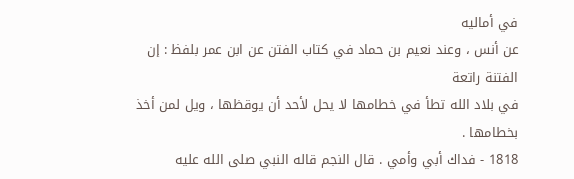في أماليه
عن أنس ، وعند نعيم بن حماد في كتاب الفتن عن ابن عمر بلفظ : إن الفتنة راتعة
في بلاد الله تطأ في خطامها لا يحل لأحد أن يوقظها ، ويل لمن أخذ بخطامها .
1818 - فداك أبي وأمي . قال النجم قاله النبي صلى الله عليه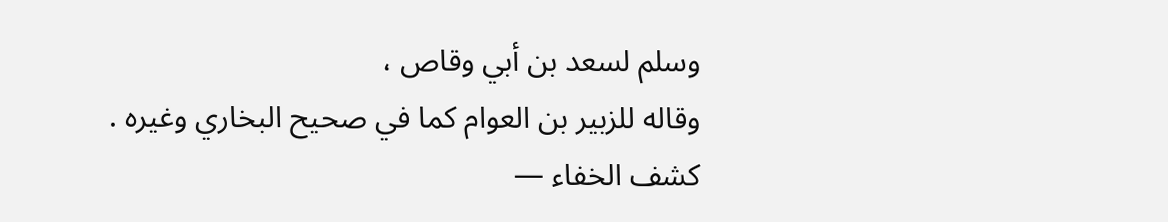وسلم لسعد بن أبي وقاص ،
وقاله للزبير بن العوام كما في صحيح البخاري وغيره .
كشف الخفاء —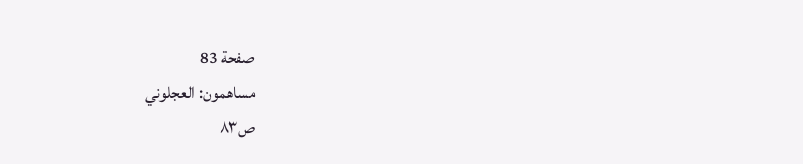صفحة 83
مساهمون: العجلوني
ص٨٣